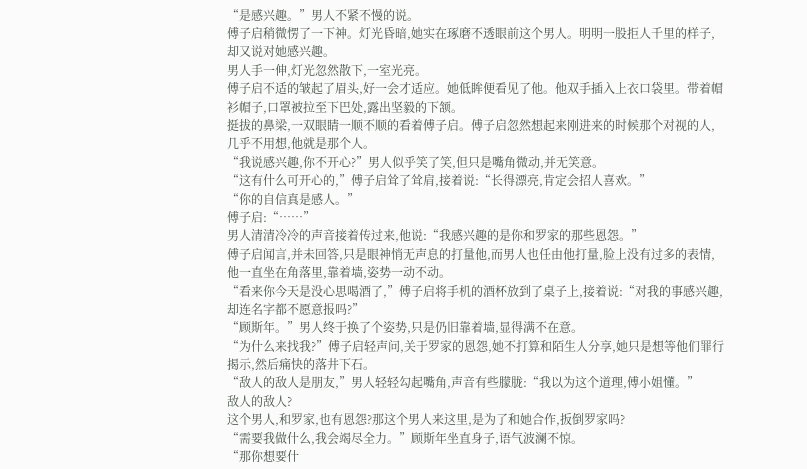“是感兴趣。”男人不紧不慢的说。
傅子启稍微愣了一下神。灯光昏暗,她实在琢磨不透眼前这个男人。明明一股拒人千里的样子,却又说对她感兴趣。
男人手一伸,灯光忽然散下,一室光亮。
傅子启不适的皱起了眉头,好一会才适应。她低眸便看见了他。他双手插入上衣口袋里。带着帽衫帽子,口罩被拉至下巴处,露出坚毅的下颔。
挺拔的鼻梁,一双眼睛一顺不顺的看着傅子启。傅子启忽然想起来刚进来的时候那个对视的人,几乎不用想,他就是那个人。
“我说感兴趣,你不开心?”男人似乎笑了笑,但只是嘴角微动,并无笑意。
“这有什么可开心的,”傅子启耸了耸肩,接着说:“长得漂亮,肯定会招人喜欢。”
“你的自信真是感人。”
傅子启:“……”
男人清清冷冷的声音接着传过来,他说:“我感兴趣的是你和罗家的那些恩怨。”
傅子启闻言,并未回答,只是眼神悄无声息的打量他,而男人也任由他打量,脸上没有过多的表情,他一直坐在角落里,靠着墙,姿势一动不动。
“看来你今天是没心思喝酒了,”傅子启将手机的酒杯放到了桌子上,接着说:“对我的事感兴趣,却连名字都不愿意报吗?”
“顾斯年。”男人终于换了个姿势,只是仍旧靠着墙,显得满不在意。
“为什么来找我?”傅子启轻声问,关于罗家的恩怨,她不打算和陌生人分享,她只是想等他们罪行揭示,然后痛快的落井下石。
“敌人的敌人是朋友,”男人轻轻勾起嘴角,声音有些朦胧:“我以为这个道理,傅小姐懂。”
敌人的敌人?
这个男人,和罗家,也有恩怨?那这个男人来这里,是为了和她合作,扳倒罗家吗?
“需要我做什么,我会竭尽全力。”顾斯年坐直身子,语气波澜不惊。
“那你想要什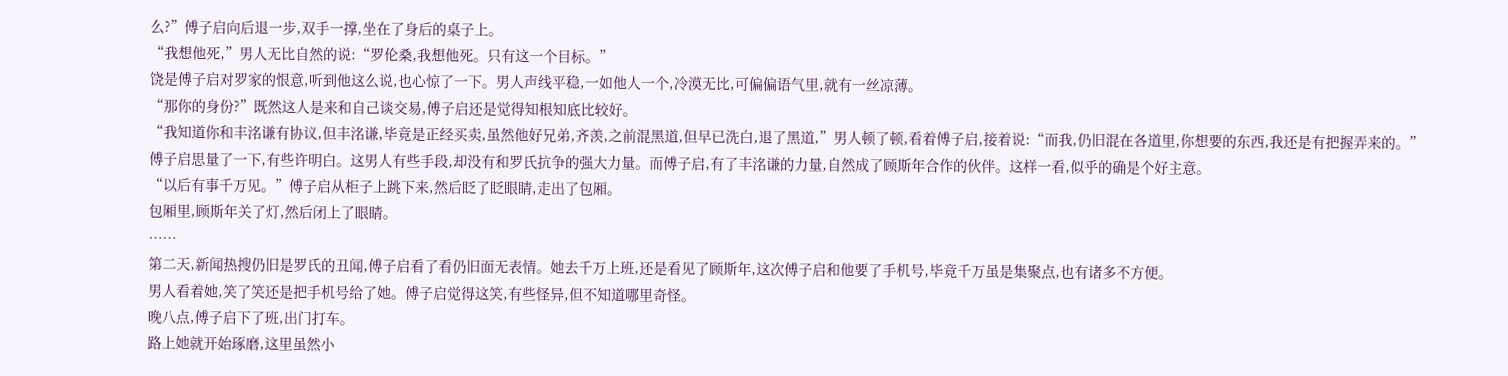么?”傅子启向后退一步,双手一撑,坐在了身后的桌子上。
“我想他死,”男人无比自然的说:“罗伦桑,我想他死。只有这一个目标。”
饶是傅子启对罗家的恨意,听到他这么说,也心惊了一下。男人声线平稳,一如他人一个,冷漠无比,可偏偏语气里,就有一丝凉薄。
“那你的身份?”既然这人是来和自己谈交易,傅子启还是觉得知根知底比较好。
“我知道你和丰洺谦有协议,但丰洺谦,毕竟是正经买卖,虽然他好兄弟,齐羡,之前混黑道,但早已洗白,退了黑道,”男人顿了顿,看着傅子启,接着说:“而我,仍旧混在各道里,你想要的东西,我还是有把握弄来的。”
傅子启思量了一下,有些许明白。这男人有些手段,却没有和罗氏抗争的强大力量。而傅子启,有了丰洺谦的力量,自然成了顾斯年合作的伙伴。这样一看,似乎的确是个好主意。
“以后有事千万见。”傅子启从柜子上跳下来,然后眨了眨眼睛,走出了包厢。
包厢里,顾斯年关了灯,然后闭上了眼睛。
……
第二天,新闻热搜仍旧是罗氏的丑闻,傅子启看了看仍旧面无表情。她去千万上班,还是看见了顾斯年,这次傅子启和他要了手机号,毕竟千万虽是集聚点,也有诸多不方便。
男人看着她,笑了笑还是把手机号给了她。傅子启觉得这笑,有些怪异,但不知道哪里奇怪。
晚八点,傅子启下了班,出门打车。
路上她就开始琢磨,这里虽然小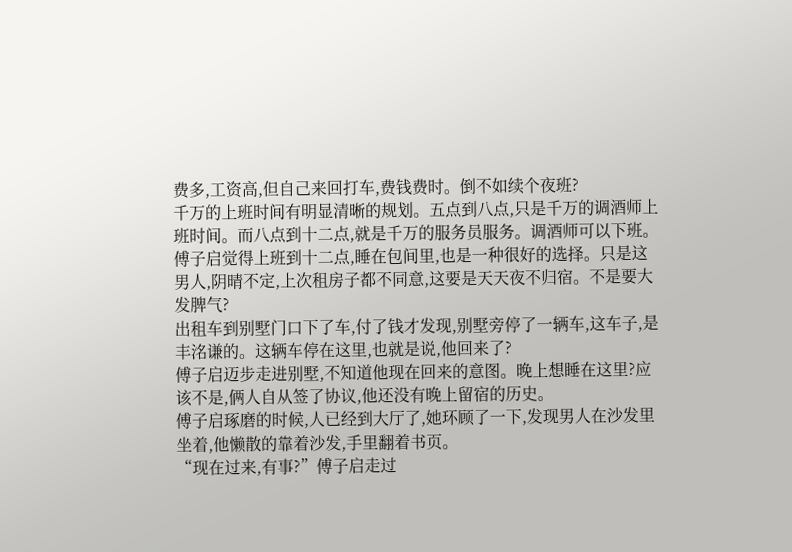费多,工资高,但自己来回打车,费钱费时。倒不如续个夜班?
千万的上班时间有明显清晰的规划。五点到八点,只是千万的调酒师上班时间。而八点到十二点,就是千万的服务员服务。调酒师可以下班。
傅子启觉得上班到十二点,睡在包间里,也是一种很好的选择。只是这男人,阴晴不定,上次租房子都不同意,这要是天天夜不归宿。不是要大发脾气?
出租车到别墅门口下了车,付了钱才发现,别墅旁停了一辆车,这车子,是丰洺谦的。这辆车停在这里,也就是说,他回来了?
傅子启迈步走进别墅,不知道他现在回来的意图。晚上想睡在这里?应该不是,俩人自从签了协议,他还没有晚上留宿的历史。
傅子启琢磨的时候,人已经到大厅了,她环顾了一下,发现男人在沙发里坐着,他懒散的靠着沙发,手里翻着书页。
“现在过来,有事?”傅子启走过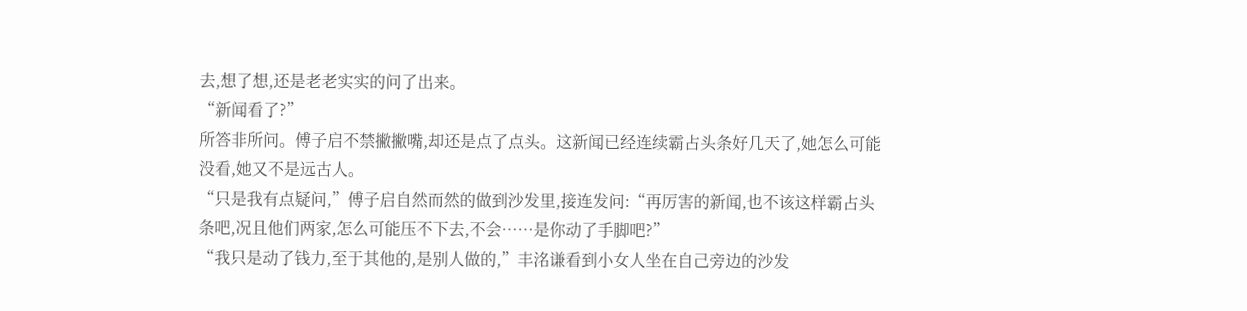去,想了想,还是老老实实的问了出来。
“新闻看了?”
所答非所问。傅子启不禁撇撇嘴,却还是点了点头。这新闻已经连续霸占头条好几天了,她怎么可能没看,她又不是远古人。
“只是我有点疑问,”傅子启自然而然的做到沙发里,接连发问:“再厉害的新闻,也不该这样霸占头条吧,况且他们两家,怎么可能压不下去,不会……是你动了手脚吧?”
“我只是动了钱力,至于其他的,是别人做的,”丰洺谦看到小女人坐在自己旁边的沙发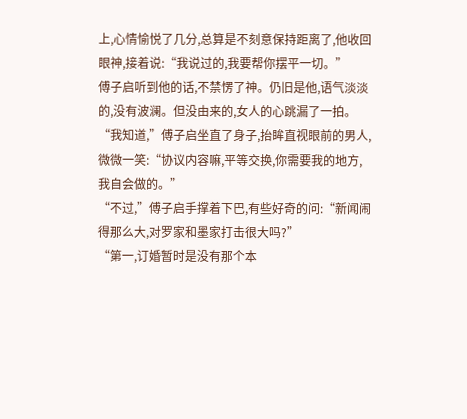上,心情愉悦了几分,总算是不刻意保持距离了,他收回眼神,接着说:“我说过的,我要帮你摆平一切。”
傅子启听到他的话,不禁愣了神。仍旧是他,语气淡淡的,没有波澜。但没由来的,女人的心跳漏了一拍。
“我知道,”傅子启坐直了身子,抬眸直视眼前的男人,微微一笑:“协议内容嘛,平等交换,你需要我的地方,我自会做的。”
“不过,”傅子启手撑着下巴,有些好奇的问:“新闻闹得那么大,对罗家和墨家打击很大吗?”
“第一,订婚暂时是没有那个本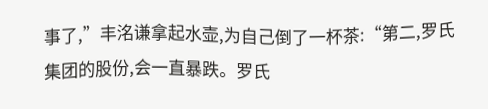事了,”丰洺谦拿起水壶,为自己倒了一杯茶:“第二,罗氏集团的股份,会一直暴跌。罗氏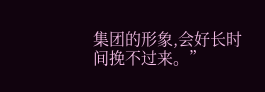集团的形象,会好长时间挽不过来。”